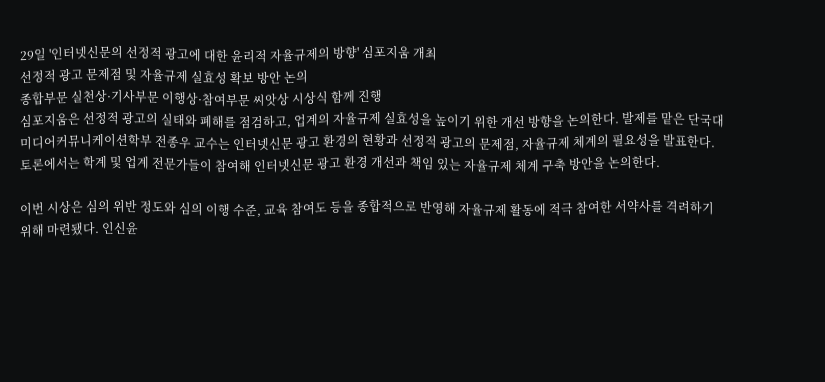29일 '인터넷신문의 선정적 광고에 대한 윤리적 자율규제의 방향' 심포지움 개최
선정적 광고 문제점 및 자율규제 실효성 확보 방안 논의
종합부문 실천상·기사부문 이행상·참여부문 씨앗상 시상식 함께 진행
심포지움은 선정적 광고의 실태와 폐해를 점검하고, 업계의 자율규제 실효성을 높이기 위한 개선 방향을 논의한다. 발제를 맡은 단국대 미디어커뮤니케이션학부 전종우 교수는 인터넷신문 광고 환경의 현황과 선정적 광고의 문제점, 자율규제 체계의 필요성을 발표한다. 토론에서는 학계 및 업계 전문가들이 참여해 인터넷신문 광고 환경 개선과 책임 있는 자율규제 체계 구축 방안을 논의한다.

이번 시상은 심의 위반 정도와 심의 이행 수준, 교육 참여도 등을 종합적으로 반영해 자율규제 활동에 적극 참여한 서약사를 격려하기 위해 마련됐다. 인신윤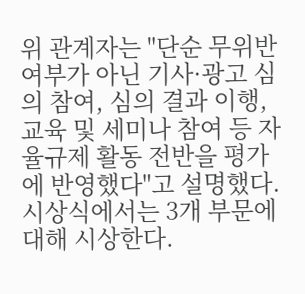위 관계자는 "단순 무위반 여부가 아닌 기사·광고 심의 참여, 심의 결과 이행, 교육 및 세미나 참여 등 자율규제 활동 전반을 평가에 반영했다"고 설명했다.
시상식에서는 3개 부문에 대해 시상한다.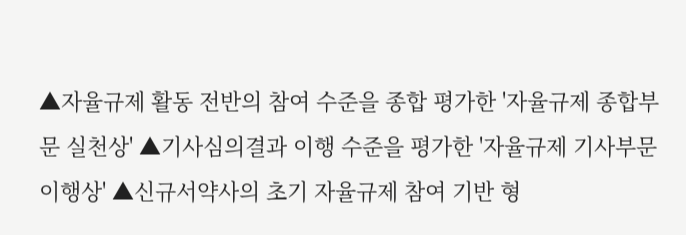▲자율규제 활동 전반의 참여 수준을 종합 평가한 '자율규제 종합부문 실천상' ▲기사심의결과 이행 수준을 평가한 '자율규제 기사부문 이행상' ▲신규서약사의 초기 자율규제 참여 기반 형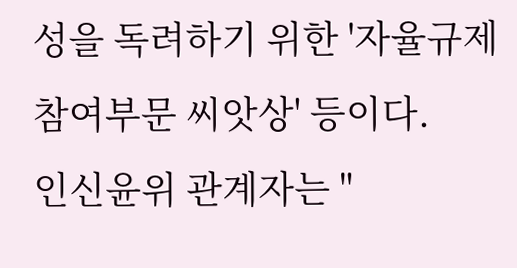성을 독려하기 위한 '자율규제 참여부문 씨앗상' 등이다.
인신윤위 관계자는 "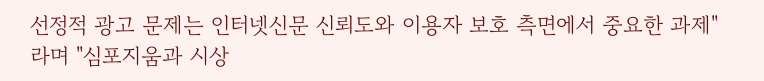선정적 광고 문제는 인터넷신문 신뢰도와 이용자 보호 측면에서 중요한 과제"라며 "심포지움과 시상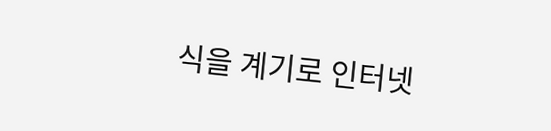식을 계기로 인터넷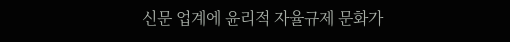신문 업계에 윤리적 자율규제 문화가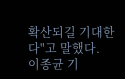확산되길 기대한다"고 말했다.
이종균 기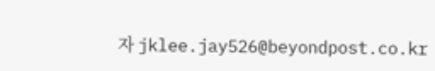자 jklee.jay526@beyondpost.co.kr